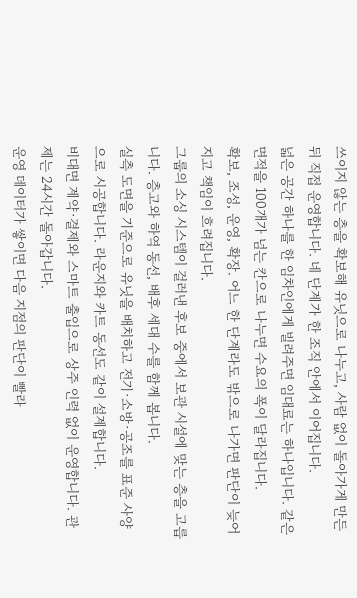쓰이지 않는 층을 확보해 유닛으로 나누고, 사람 없이 돌아가게 만든 뒤 직접 운영합니다. 네 단계가 한 조직 안에서 이어집니다.
넓은 공간 하나를 한 임차인에게 빌려주면 임대료는 하나입니다. 같은 면적을 100개가 넘는 칸으로 나누면 수요의 폭이 달라집니다.
확보, 조성, 운영, 확장. 어느 한 단계라도 밖으로 나가면 판단이 늦어지고 책임이 흐려집니다.
그룹의 소싱 시스템이 걸러낸 후보 중에서 보관 시설에 맞는 층을 고릅니다. 층고와 하역 동선, 배후 세대 수를 함께 봅니다.
실측 도면을 기준으로 유닛을 배치하고 전기·소방·공조를 표준 사양으로 시공합니다. 라운지와 카트 동선도 같이 설계합니다.
비대면 계약·결제와 스마트 출입으로 상주 인력 없이 운영합니다. 관제는 24시간 돌아갑니다.
운영 데이터가 쌓이면 다음 지점의 판단이 빨라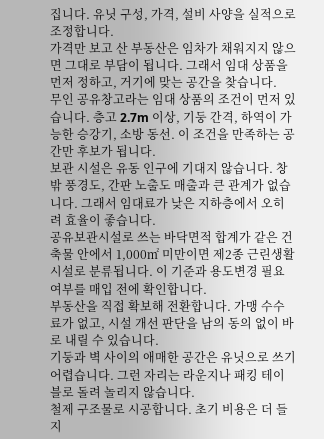집니다. 유닛 구성, 가격, 설비 사양을 실적으로 조정합니다.
가격만 보고 산 부동산은 임차가 채워지지 않으면 그대로 부담이 됩니다. 그래서 임대 상품을 먼저 정하고, 거기에 맞는 공간을 찾습니다.
무인 공유창고라는 임대 상품의 조건이 먼저 있습니다. 층고 2.7m 이상, 기둥 간격, 하역이 가능한 승강기, 소방 동선. 이 조건을 만족하는 공간만 후보가 됩니다.
보관 시설은 유동 인구에 기대지 않습니다. 창밖 풍경도, 간판 노출도 매출과 큰 관계가 없습니다. 그래서 임대료가 낮은 지하층에서 오히려 효율이 좋습니다.
공유보관시설로 쓰는 바닥면적 합계가 같은 건축물 안에서 1,000㎡ 미만이면 제2종 근린생활시설로 분류됩니다. 이 기준과 용도변경 필요 여부를 매입 전에 확인합니다.
부동산을 직접 확보해 전환합니다. 가맹 수수료가 없고, 시설 개선 판단을 남의 동의 없이 바로 내릴 수 있습니다.
기둥과 벽 사이의 애매한 공간은 유닛으로 쓰기 어렵습니다. 그런 자리는 라운지나 패킹 테이블로 돌려 놀리지 않습니다.
철제 구조물로 시공합니다. 초기 비용은 더 들지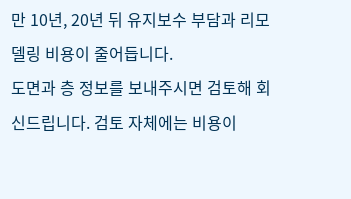만 10년, 20년 뒤 유지보수 부담과 리모델링 비용이 줄어듭니다.
도면과 층 정보를 보내주시면 검토해 회신드립니다. 검토 자체에는 비용이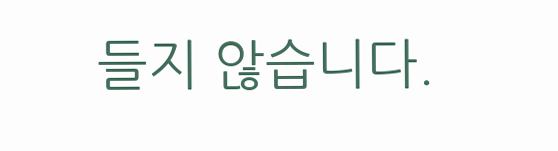들지 않습니다.